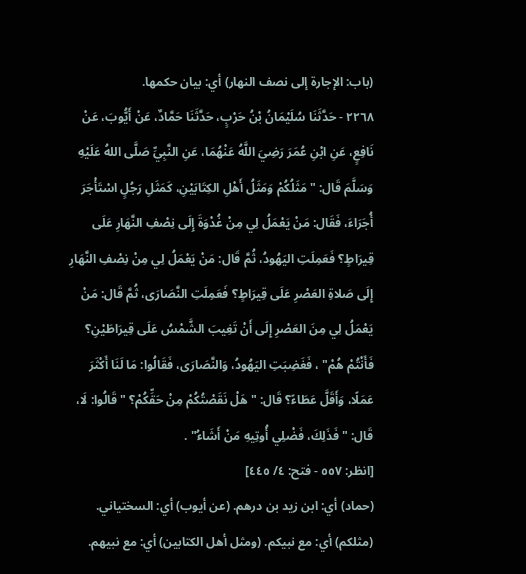(باب: الإجارة إلى نصف النهار) أي: بيان حكمها.
٢٢٦٨ - حَدَّثَنَا سُلَيْمَانُ بْنُ حَرْبٍ، حَدَّثَنَا حَمَّادٌ، عَنْ أَيُّوبَ، عَنْ نَافِعٍ، عَنِ ابْنِ عُمَرَ رَضِيَ اللَّهُ عَنْهُمَا، عَنِ النَّبِيِّ صَلَّى اللهُ عَلَيْهِ وَسَلَّمَ قَال: "مَثَلُكُمْ وَمَثَلُ أَهْلِ الكِتَابَيْنِ، كَمَثَلِ رَجُلٍ اسْتَأْجَرَ أُجَرَاءَ، فَقَال: مَنْ يَعْمَلُ لِي مِنْ غُدْوَةَ إِلَى نِصْفِ النَّهَارِ عَلَى قِيرَاطٍ؟ فَعَمِلَتِ اليَهُودُ، ثُمَّ قَال: مَنْ يَعْمَلُ لِي مِنْ نِصْفِ النَّهَارِ إِلَى صَلاةِ العَصْرِ عَلَى قِيرَاطٍ؟ فَعَمِلَتِ النَّصَارَى، ثُمَّ قَال: مَنْ يَعْمَلُ لِي مِنَ العَصْرِ إِلَى أَنْ تَغِيبَ الشَّمْسُ عَلَى قِيرَاطَيْنِ؟ فَأَنْتُمْ هُمْ" ، فَغَضِبَتِ اليَهُودُ، وَالنَّصَارَى، فَقَالُوا: مَا لَنَا أَكْثَرَ عَمَلًا، وَأَقَلَّ عَطَاءً؟ قَال: "هَلْ نَقَصْتُكُمْ مِنْ حَقِّكُمْ؟ " قَالُوا: لَا، قَال: "فَذَلِكَ، فَضْلِي أُوتِيهِ مَنْ أَشَاءُ" .
[انظر: ٥٥٧ - فتح: ٤/ ٤٤٥]
(حماد) أي: ابن زيد بن درهم. (عن أيوب) أي: السختياني.
(مثلكم) أي: مع نبيكم. (ومثل أهل الكتابين) أي: مع نبيهم.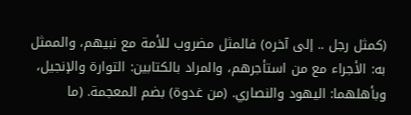(كمثل رجل .. إلى آخره) فالمثل مضروب للأمة مع نبيهم، والممثل به: الأجراء مع من استأجرهم، والمراد بالكتابين: التوارة والإنجيل، وبأهلهما: اليهود والنصاري. (من غدوة) بضم المعجمة. (ما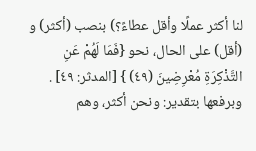لنا أكثر عملًا وأقل عطاءً؟) بنصب (أكثر) و (أقل) على الحال، نحو {فَمَا لَهُمْ عَنِ التَّذْكِرَةِ مُعْرِضِينَ (٤٩) } [المدثر: ٤٩] .
وبرفعها بتقدير: ونحن أكثر، وهم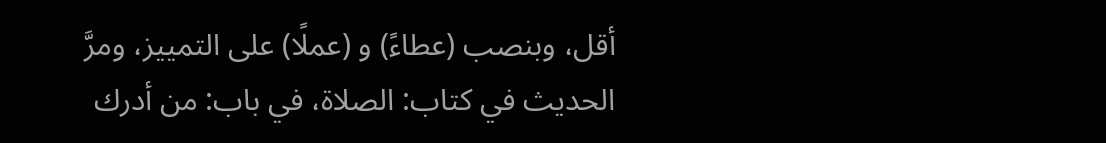أقل، وبنصب (عطاءً) و (عملًا) على التمييز، ومرَّ الحديث في كتاب: الصلاة، في باب: من أدرك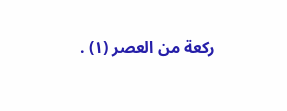ركعة من العصر (١) .